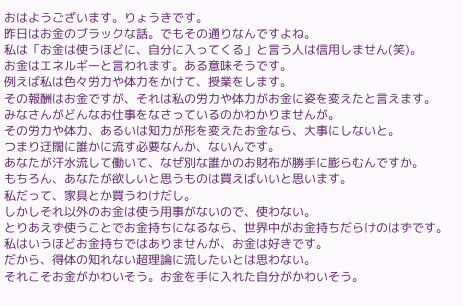おはようございます。りょうきです。
昨日はお金のブラックな話。でもその通りなんですよね。
私は「お金は使うほどに、自分に入ってくる」と言う人は信用しません(笑)。
お金はエネルギーと言われます。ある意味そうです。
例えば私は色々労力や体力をかけて、授業をします。
その報酬はお金ですが、それは私の労力や体力がお金に姿を変えたと言えます。
みなさんがどんなお仕事をなさっているのかわかりませんが。
その労力や体力、あるいは知力が形を変えたお金なら、大事にしないと。
つまり迂闊に誰かに流す必要なんか、ないんです。
あなたが汗水流して働いて、なぜ別な誰かのお財布が勝手に膨らむんですか。
もちろん、あなたが欲しいと思うものは買えばいいと思います。
私だって、家具とか買うわけだし。
しかしそれ以外のお金は使う用事がないので、使わない。
とりあえず使うことでお金持ちになるなら、世界中がお金持ちだらけのはずです。
私はいうほどお金持ちではありませんが、お金は好きです。
だから、得体の知れない超理論に流したいとは思わない。
それこそお金がかわいそう。お金を手に入れた自分がかわいそう。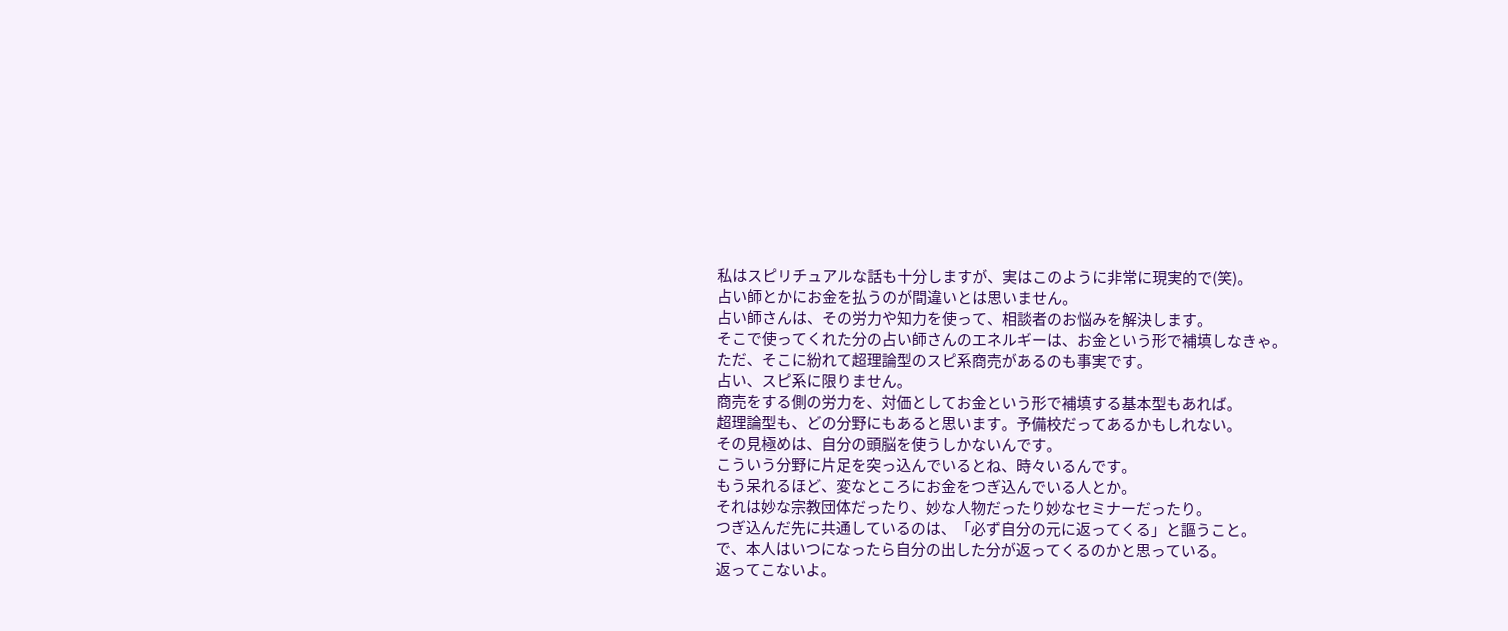私はスピリチュアルな話も十分しますが、実はこのように非常に現実的で(笑)。
占い師とかにお金を払うのが間違いとは思いません。
占い師さんは、その労力や知力を使って、相談者のお悩みを解決します。
そこで使ってくれた分の占い師さんのエネルギーは、お金という形で補填しなきゃ。
ただ、そこに紛れて超理論型のスピ系商売があるのも事実です。
占い、スピ系に限りません。
商売をする側の労力を、対価としてお金という形で補填する基本型もあれば。
超理論型も、どの分野にもあると思います。予備校だってあるかもしれない。
その見極めは、自分の頭脳を使うしかないんです。
こういう分野に片足を突っ込んでいるとね、時々いるんです。
もう呆れるほど、変なところにお金をつぎ込んでいる人とか。
それは妙な宗教団体だったり、妙な人物だったり妙なセミナーだったり。
つぎ込んだ先に共通しているのは、「必ず自分の元に返ってくる」と謳うこと。
で、本人はいつになったら自分の出した分が返ってくるのかと思っている。
返ってこないよ。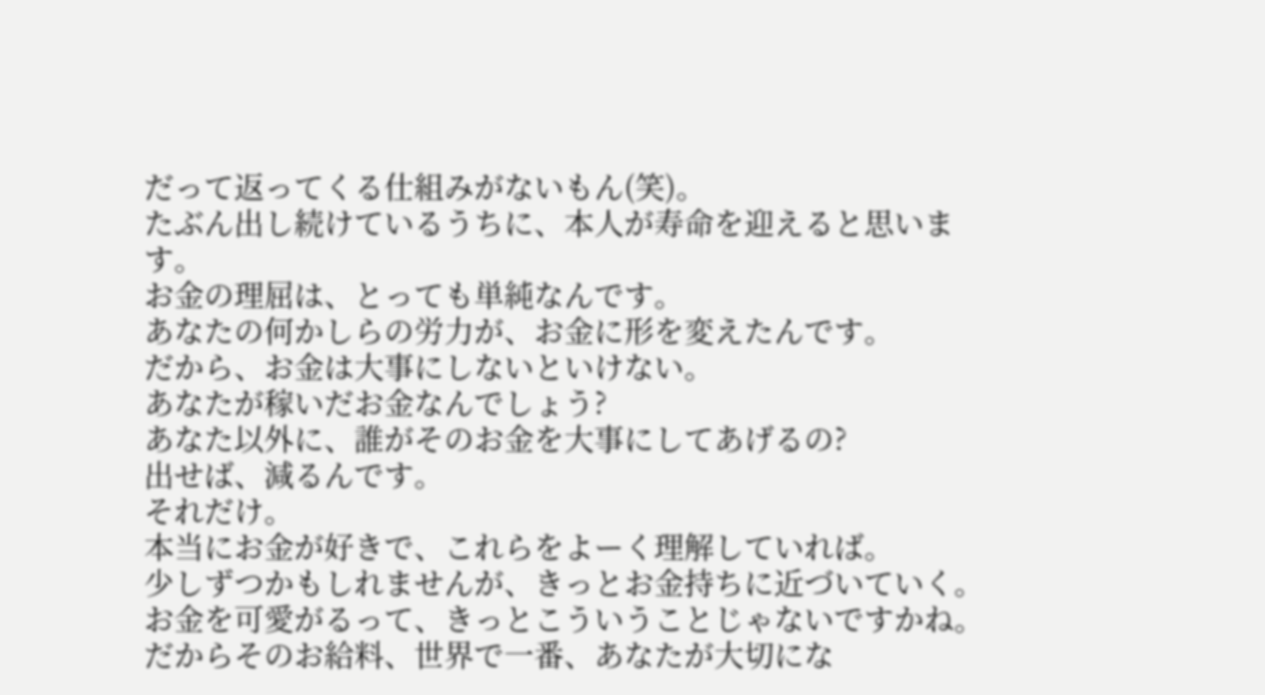だって返ってくる仕組みがないもん(笑)。
たぶん出し続けているうちに、本人が寿命を迎えると思います。
お金の理屈は、とっても単純なんです。
あなたの何かしらの労力が、お金に形を変えたんです。
だから、お金は大事にしないといけない。
あなたが稼いだお金なんでしょう?
あなた以外に、誰がそのお金を大事にしてあげるの?
出せば、減るんです。
それだけ。
本当にお金が好きで、これらをよーく理解していれば。
少しずつかもしれませんが、きっとお金持ちに近づいていく。
お金を可愛がるって、きっとこういうことじゃないですかね。
だからそのお給料、世界で一番、あなたが大切にな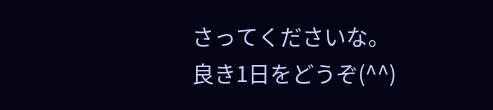さってくださいな。
良き1日をどうぞ(^^)